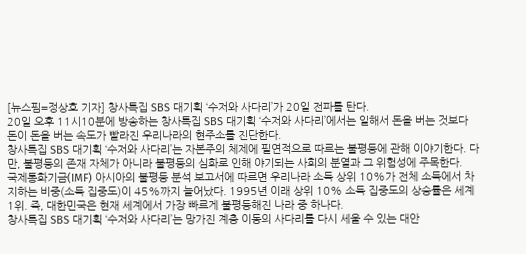[뉴스핌=정상호 기자] 창사특집 SBS 대기획 ‘수저와 사다리’가 20일 전파를 탄다.
20일 오후 11시10분에 방송하는 창사특집 SBS 대기획 ‘수저와 사다리’에서는 일해서 돈을 버는 것보다 돈이 돈을 버는 속도가 빨라진 우리나라의 현주소를 진단한다.
창사특집 SBS 대기획 ‘수저와 사다리’는 자본주의 체제에 필연적으로 따르는 불평등에 관해 이야기한다. 다만, 불평등의 존재 자체가 아니라 불평등의 심화로 인해 야기되는 사회의 분열과 그 위험성에 주목한다.
국제통화기금(IMF) 아시아의 불평등 분석 보고서에 따르면 우리나라 소득 상위 10%가 전체 소득에서 차지하는 비중(소득 집중도)이 45%까지 늘어났다. 1995년 이래 상위 10% 소득 집중도의 상승률은 세계 1위. 즉, 대한민국은 현재 세계에서 가장 빠르게 불평등해진 나라 중 하나다.
창사특집 SBS 대기획 ‘수저와 사다리’는 망가진 계층 이동의 사다리를 다시 세울 수 있는 대안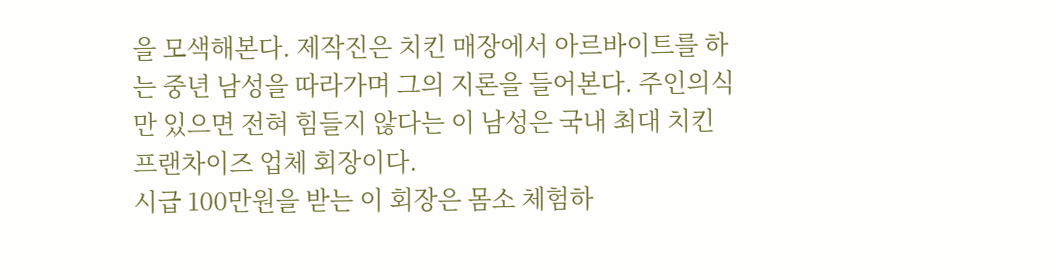을 모색해본다. 제작진은 치킨 매장에서 아르바이트를 하는 중년 남성을 따라가며 그의 지론을 들어본다. 주인의식만 있으면 전혀 힘들지 않다는 이 남성은 국내 최대 치킨 프랜차이즈 업체 회장이다.
시급 100만원을 받는 이 회장은 몸소 체험하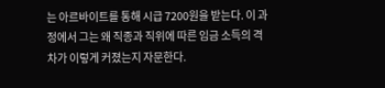는 아르바이트를 통해 시급 7200원을 받는다. 이 과정에서 그는 왜 직종과 직위에 따른 임금 소득의 격차가 이렇게 커졌는지 자문한다.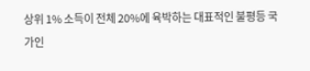상위 1% 소득이 전체 20%에 육박하는 대표적인 불평등 국가인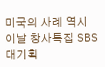미국의 사례 역시 이날 창사특집 SBS 대기획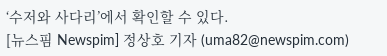‘수저와 사다리’에서 확인할 수 있다.
[뉴스핌 Newspim] 정상호 기자 (uma82@newspim.com)